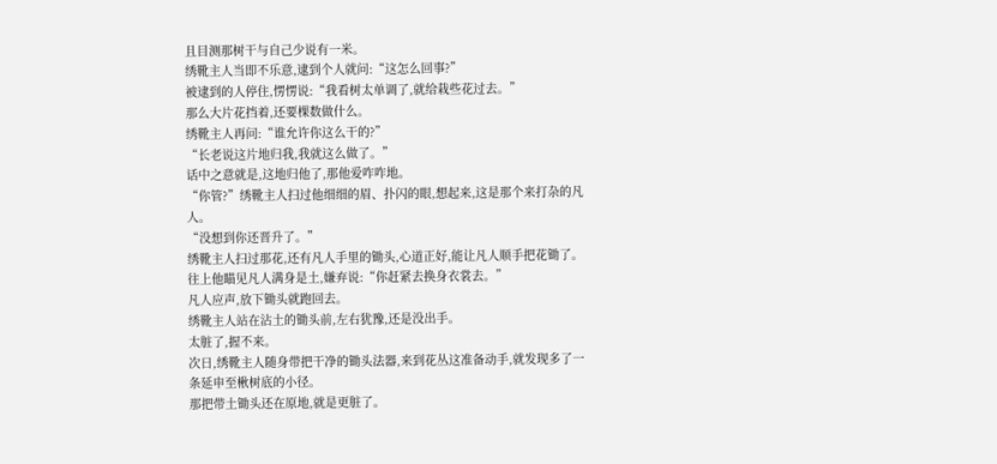且目测那树干与自己少说有一米。
绣靴主人当即不乐意,逮到个人就问:“这怎么回事?”
被逮到的人停住,愣愣说:“我看树太单调了,就给栽些花过去。”
那么大片花挡着,还要棵数做什么。
绣靴主人再问:“谁允许你这么干的?”
“长老说这片地归我,我就这么做了。”
话中之意就是,这地归他了,那他爱咋咋地。
“你管?”绣靴主人扫过他细细的眉、扑闪的眼,想起来,这是那个来打杂的凡人。
“没想到你还晋升了。”
绣靴主人扫过那花,还有凡人手里的锄头,心道正好,能让凡人顺手把花锄了。
往上他瞄见凡人满身是土,嫌弃说:“你赶紧去换身衣裳去。”
凡人应声,放下锄头就跑回去。
绣靴主人站在沾土的锄头前,左右犹豫,还是没出手。
太脏了,握不来。
次日,绣靴主人随身带把干净的锄头法器,来到花丛这准备动手,就发现多了一条延申至楸树底的小径。
那把带土锄头还在原地,就是更脏了。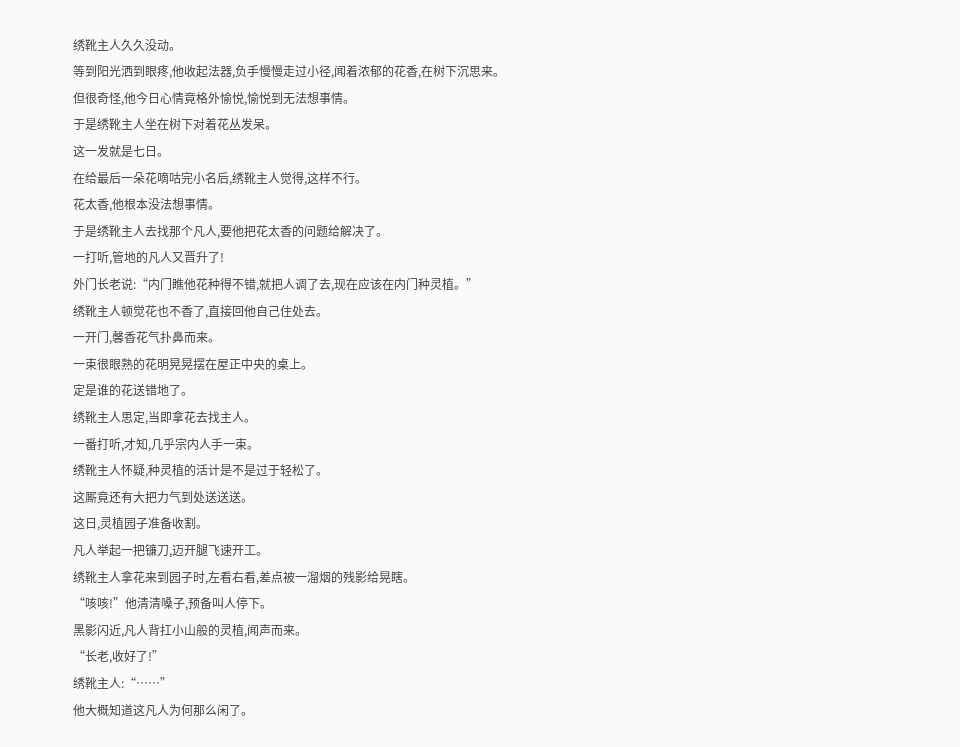绣靴主人久久没动。
等到阳光洒到眼疼,他收起法器,负手慢慢走过小径,闻着浓郁的花香,在树下沉思来。
但很奇怪,他今日心情竟格外愉悦,愉悦到无法想事情。
于是绣靴主人坐在树下对着花丛发呆。
这一发就是七日。
在给最后一朵花嘀咕完小名后,绣靴主人觉得,这样不行。
花太香,他根本没法想事情。
于是绣靴主人去找那个凡人,要他把花太香的问题给解决了。
一打听,管地的凡人又晋升了!
外门长老说:“内门瞧他花种得不错,就把人调了去,现在应该在内门种灵植。”
绣靴主人顿觉花也不香了,直接回他自己住处去。
一开门,馨香花气扑鼻而来。
一束很眼熟的花明晃晃摆在屋正中央的桌上。
定是谁的花送错地了。
绣靴主人思定,当即拿花去找主人。
一番打听,才知,几乎宗内人手一束。
绣靴主人怀疑,种灵植的活计是不是过于轻松了。
这厮竟还有大把力气到处送送送。
这日,灵植园子准备收割。
凡人举起一把镰刀,迈开腿飞速开工。
绣靴主人拿花来到园子时,左看右看,差点被一溜烟的残影给晃瞎。
“咳咳!”他清清嗓子,预备叫人停下。
黑影闪近,凡人背扛小山般的灵植,闻声而来。
“长老,收好了!”
绣靴主人:“……”
他大概知道这凡人为何那么闲了。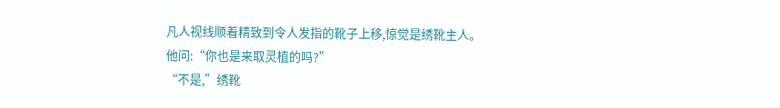凡人视线顺着精致到令人发指的靴子上移,惊觉是绣靴主人。
他问:“你也是来取灵植的吗?”
“不是,”绣靴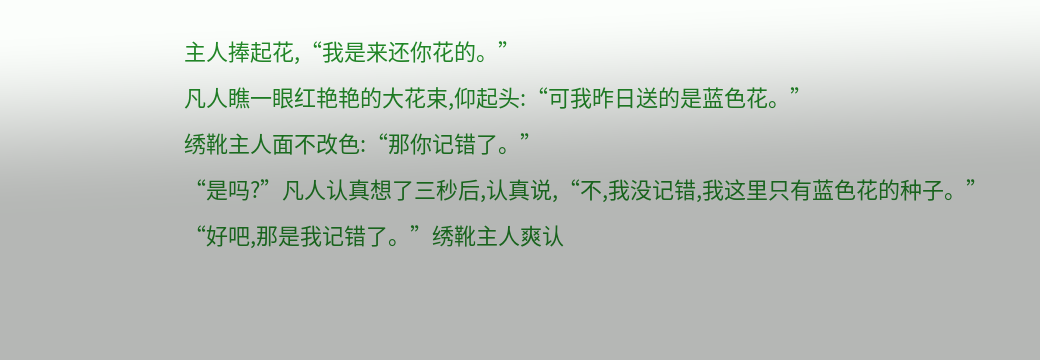主人捧起花,“我是来还你花的。”
凡人瞧一眼红艳艳的大花束,仰起头:“可我昨日送的是蓝色花。”
绣靴主人面不改色:“那你记错了。”
“是吗?”凡人认真想了三秒后,认真说,“不,我没记错,我这里只有蓝色花的种子。”
“好吧,那是我记错了。”绣靴主人爽认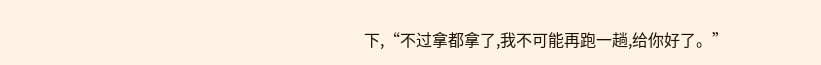下,“不过拿都拿了,我不可能再跑一趟,给你好了。”